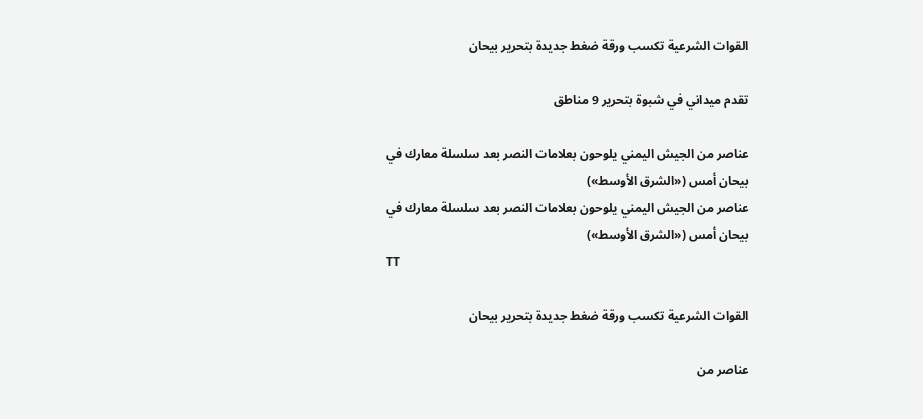القوات الشرعية تكسب ورقة ضغط جديدة بتحرير بيحان

تقدم ميداني في شبوة بتحرير 9 مناطق

عناصر من الجيش اليمني يلوحون بعلامات النصر بعد سلسلة معارك في بيحان أمس («الشرق الأوسط»)
عناصر من الجيش اليمني يلوحون بعلامات النصر بعد سلسلة معارك في بيحان أمس («الشرق الأوسط»)
TT

القوات الشرعية تكسب ورقة ضغط جديدة بتحرير بيحان

عناصر من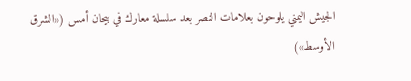الجيش اليمني يلوحون بعلامات النصر بعد سلسلة معارك في بيحان أمس («الشرق الأوسط»)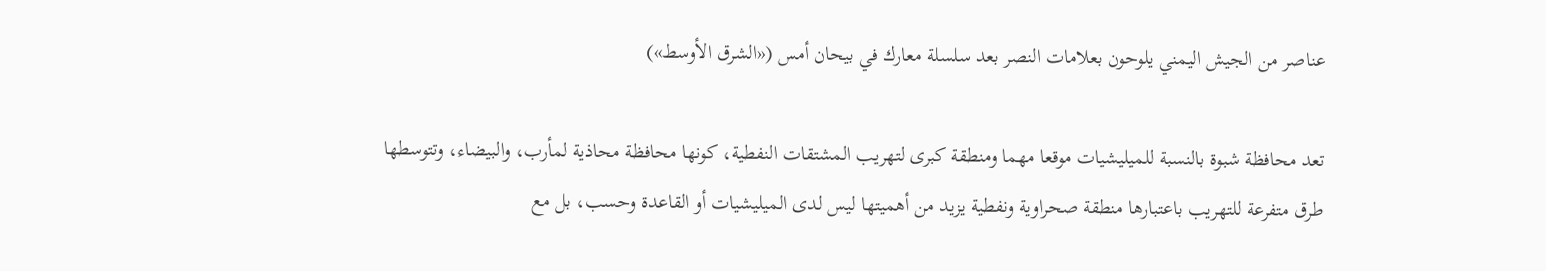عناصر من الجيش اليمني يلوحون بعلامات النصر بعد سلسلة معارك في بيحان أمس («الشرق الأوسط»)

تعد محافظة شبوة بالنسبة للميليشيات موقعا مهما ومنطقة كبرى لتهريب المشتقات النفطية، كونها محافظة محاذية لمأرب، والبيضاء، وتتوسطها طرق متفرعة للتهريب باعتبارها منطقة صحراوية ونفطية يزيد من أهميتها ليس لدى الميليشيات أو القاعدة وحسب، بل مع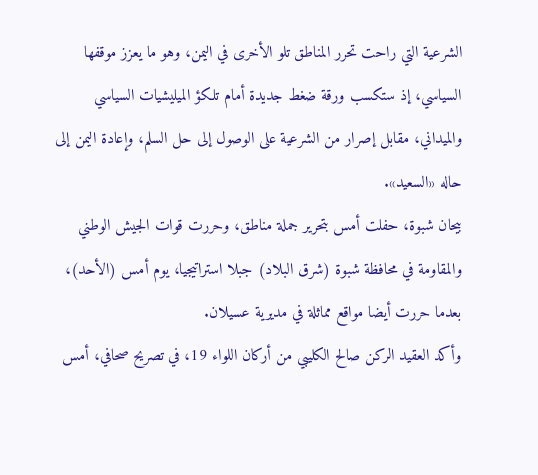الشرعية التي راحت تحرر المناطق تلو الأخرى في اليمن، وهو ما يعزز موقفها السياسي، إذ ستكسب ورقة ضغط جديدة أمام تلكؤ الميليشيات السياسي والميداني، مقابل إصرار من الشرعية على الوصول إلى حل السلم، وإعادة اليمن إلى حاله «السعيد».
بيحان شبوة، حفلت أمس بتحرير جملة مناطق، وحررت قوات الجيش الوطني والمقاومة في محافظة شبوة (شرق البلاد) جبلا استراتيجيا، يوم أمس (الأحد)، بعدما حررت أيضا مواقع مماثلة في مديرية عسيلان.
وأكد العقيد الركن صالح الكليبي من أركان اللواء 19، في تصريح صحافي، أمس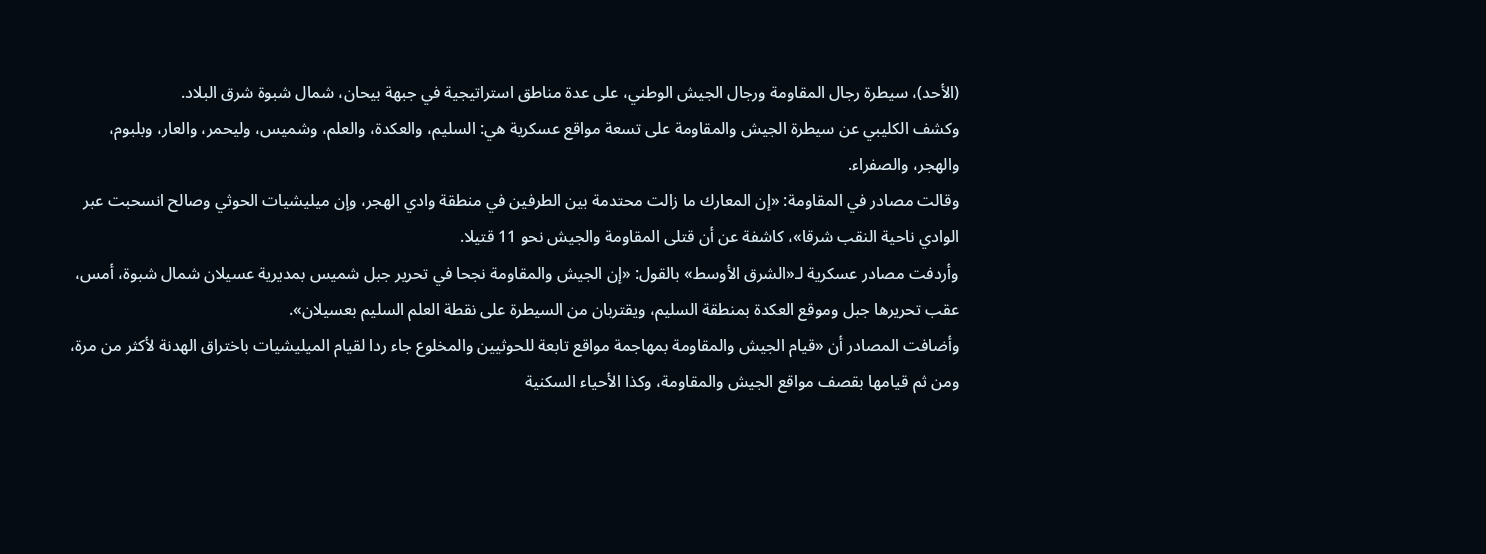(الأحد)، سيطرة رجال المقاومة ورجال الجيش الوطني، على عدة مناطق استراتيجية في جبهة بيحان، شمال شبوة شرق البلاد.
وكشف الكليبي عن سيطرة الجيش والمقاومة على تسعة مواقع عسكرية هي: السليم، والعكدة، والعلم، وشميس، وليحمر، والعار، وبلبوم، والهجر، والصفراء.
وقالت مصادر في المقاومة: «إن المعارك ما زالت محتدمة بين الطرفين في منطقة وادي الهجر، وإن ميليشيات الحوثي وصالح انسحبت عبر الوادي ناحية النقب شرقا»، كاشفة عن أن قتلى المقاومة والجيش نحو 11 قتيلا.
وأردفت مصادر عسكرية لـ«الشرق الأوسط» بالقول: «إن الجيش والمقاومة نجحا في تحرير جبل شميس بمديرية عسيلان شمال شبوة، أمس، عقب تحريرها جبل وموقع العكدة بمنطقة السليم، ويقتربان من السيطرة على نقطة العلم السليم بعسيلان».
وأضافت المصادر أن «قيام الجيش والمقاومة بمهاجمة مواقع تابعة للحوثيين والمخلوع جاء ردا لقيام الميليشيات باختراق الهدنة لأكثر من مرة، ومن ثم قيامها بقصف مواقع الجيش والمقاومة، وكذا الأحياء السكنية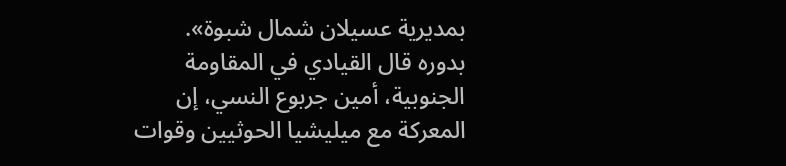بمديرية عسيلان شمال شبوة».
بدوره قال القيادي في المقاومة الجنوبية، أمين جربوع النسي، إن المعركة مع ميليشيا الحوثيين وقوات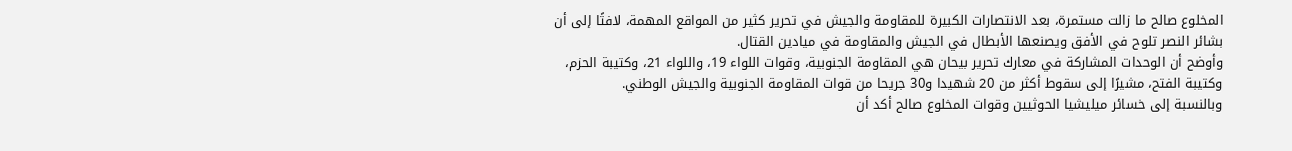المخلوع صالح ما زالت مستمرة، بعد الانتصارات الكبيرة للمقاومة والجيش في تحرير كثير من المواقع المهمة، لافتًا إلى أن بشائر النصر تلوح في الأفق ويصنعها الأبطال في الجيش والمقاومة في ميادين القتال.
وأوضح أن الوحدات المشاركة في معارك تحرير بيحان هي المقاومة الجنوبية، وقوات اللواء 19، واللواء 21، وكتيبة الحزم، وكتيبة الفتح، مشيرًا إلى سقوط أكثر من 20 شهيدا و30 جريحا من قوات المقاومة الجنوبية والجيش الوطني.
وبالنسبة إلى خسائر ميليشيا الحوثيين وقوات المخلوع صالح أكد أن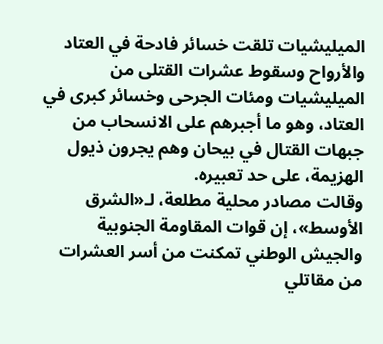الميليشيات تلقت خسائر فادحة في العتاد والأرواح وسقوط عشرات القتلى من الميليشيات ومئات الجرحى وخسائر كبرى في العتاد، وهو ما أجبرهم على الانسحاب من جبهات القتال في بيحان وهم يجرون ذيول الهزيمة، على حد تعبيره.
وقالت مصادر محلية مطلعة، لـ«الشرق الأوسط»، إن قوات المقاومة الجنوبية والجيش الوطني تمكنت من أسر العشرات من مقاتلي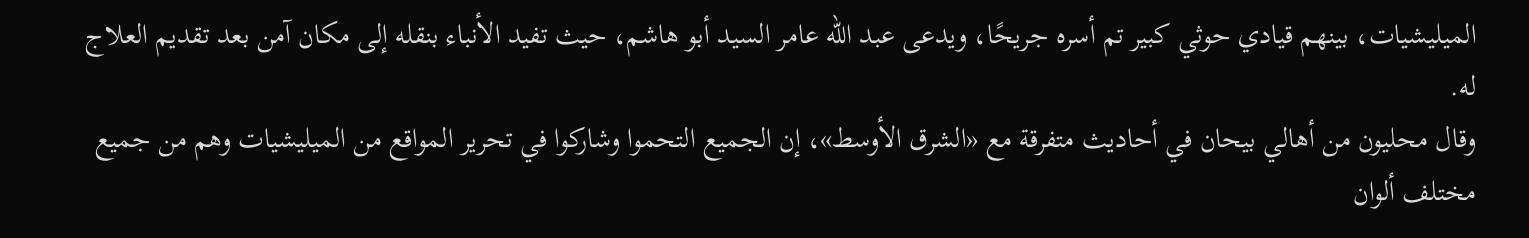الميليشيات، بينهم قيادي حوثي كبير تم أسره جريحًا، ويدعى عبد الله عامر السيد أبو هاشم، حيث تفيد الأنباء بنقله إلى مكان آمن بعد تقديم العلاج له.
وقال محليون من أهالي بيحان في أحاديث متفرقة مع «الشرق الأوسط»، إن الجميع التحموا وشاركوا في تحرير المواقع من الميليشيات وهم من جميع مختلف ألوان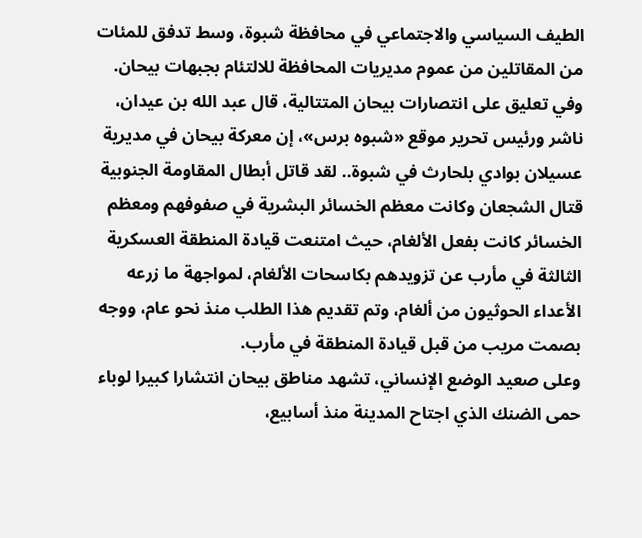الطيف السياسي والاجتماعي في محافظة شبوة، وسط تدفق للمئات من المقاتلين من عموم مديريات المحافظة للالتئام بجبهات بيحان.
وفي تعليق على انتصارات بيحان المتتالية، قال عبد الله بن عيدان، ناشر ورئيس تحرير موقع «شبوه برس»، إن معركة بيحان في مديرية عسيلان بوادي بلحارث في شبوة.. لقد قاتل أبطال المقاومة الجنوبية قتال الشجعان وكانت معظم الخسائر البشرية في صفوفهم ومعظم الخسائر كانت بفعل الألغام، حيث امتنعت قيادة المنطقة العسكرية الثالثة في مأرب عن تزويدهم بكاسحات الألغام، لمواجهة ما زرعه الأعداء الحوثيون من ألغام، وتم تقديم هذا الطلب منذ نحو عام، ووجه بصمت مريب من قبل قيادة المنطقة في مأرب.
وعلى صعيد الوضع الإنساني، تشهد مناطق بيحان انتشارا كبيرا لوباء حمى الضنك الذي اجتاح المدينة منذ أسابيع،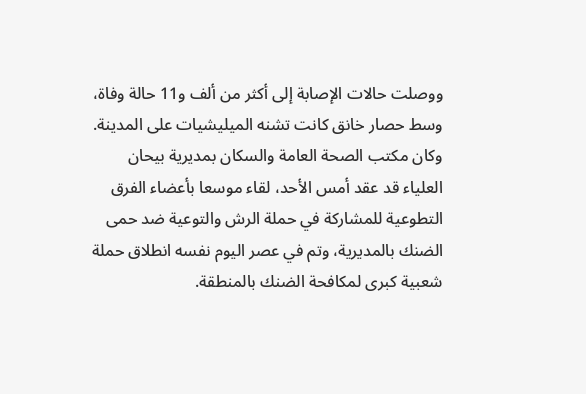ووصلت حالات الإصابة إلى أكثر من ألف و11 حالة وفاة، وسط حصار خانق كانت تشنه الميليشيات على المدينة.
وكان مكتب الصحة العامة والسكان بمديرية بيحان العلياء قد عقد أمس الأحد، لقاء موسعا بأعضاء الفرق التطوعية للمشاركة في حملة الرش والتوعية ضد حمى الضنك بالمديرية، وتم في عصر اليوم نفسه انطلاق حملة شعبية كبرى لمكافحة الضنك بالمنطقة.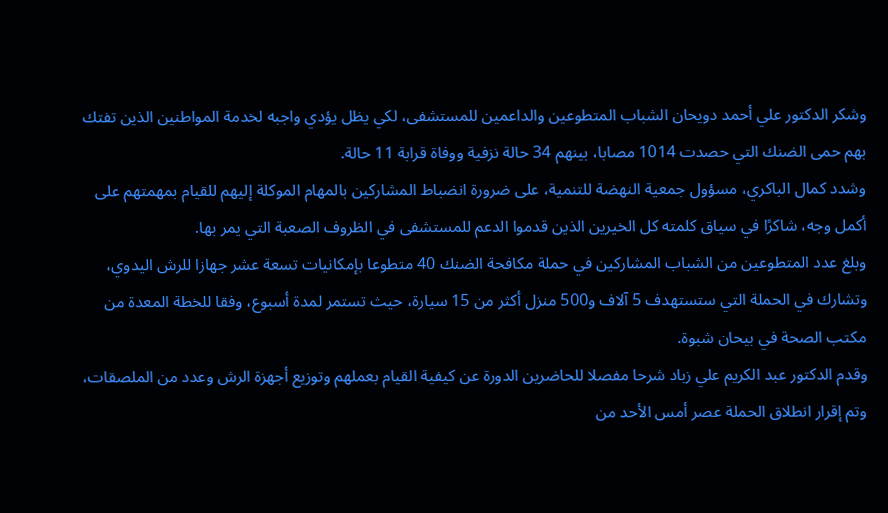وشكر الدكتور علي أحمد دويحان الشباب المتطوعين والداعمين للمستشفى، لكي يظل يؤدي واجبه لخدمة المواطنين الذين تفتك بهم حمى الضنك التي حصدت 1014 مصابا، بينهم 34 حالة نزفية ووفاة قرابة 11 حالة.
وشدد كمال الباكري، مسؤول جمعية النهضة للتنمية، على ضرورة انضباط المشاركين بالمهام الموكلة إليهم للقيام بمهمتهم على أكمل وجه، شاكرًا في سياق كلمته كل الخيرين الذين قدموا الدعم للمستشفى في الظروف الصعبة التي يمر بها.
وبلغ عدد المتطوعين من الشباب المشاركين في حملة مكافحة الضنك 40 متطوعا بإمكانيات تسعة عشر جهازا للرش اليدوي، وتشارك في الحملة التي ستستهدف 5 آلاف و500 منزل أكثر من 15 سيارة، حيث تستمر لمدة أسبوع، وفقا للخطة المعدة من مكتب الصحة في بيحان شبوة.
وقدم الدكتور عبد الكريم علي زباد شرحا مفصلا للحاضرين الدورة عن كيفية القيام بعملهم وتوزيع أجهزة الرش وعدد من الملصقات، وتم إقرار انطلاق الحملة عصر أمس الأحد من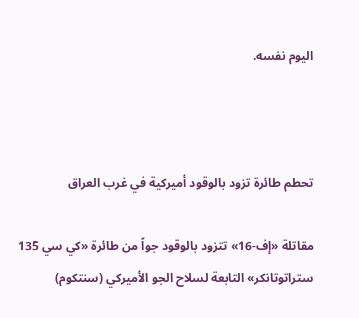اليوم نفسه.



تحطم طائرة تزود بالوقود أميركية في غرب العراق

مقاتلة «إف-16» تتزود بالوقود جواً من طائرة «كي سي 135 ستراتوتانكر» التابعة لسلاح الجو الأميركي (سنتكوم)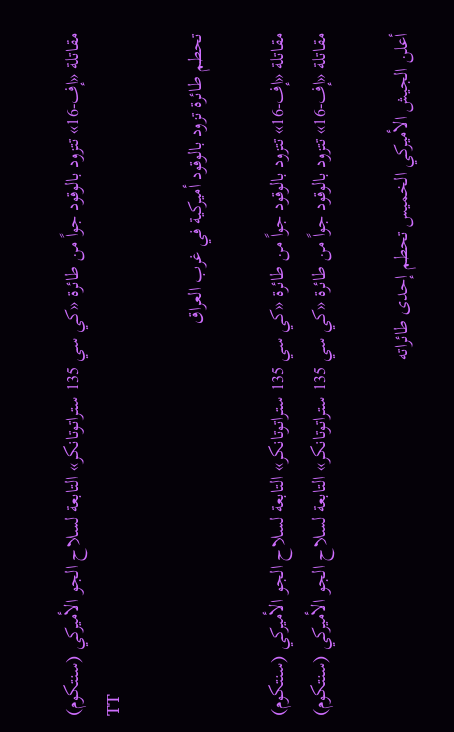مقاتلة «إف-16» تتزود بالوقود جواً من طائرة «كي سي 135 ستراتوتانكر» التابعة لسلاح الجو الأميركي (سنتكوم)
TT

تحطم طائرة تزود بالوقود أميركية في غرب العراق

مقاتلة «إف-16» تتزود بالوقود جواً من طائرة «كي سي 135 ستراتوتانكر» التابعة لسلاح الجو الأميركي (سنتكوم)
مقاتلة «إف-16» تتزود بالوقود جواً من طائرة «كي سي 135 ستراتوتانكر» التابعة لسلاح الجو الأميركي (سنتكوم)

أعلن الجيش الأميركي الخميس تحطم إحدى طائراته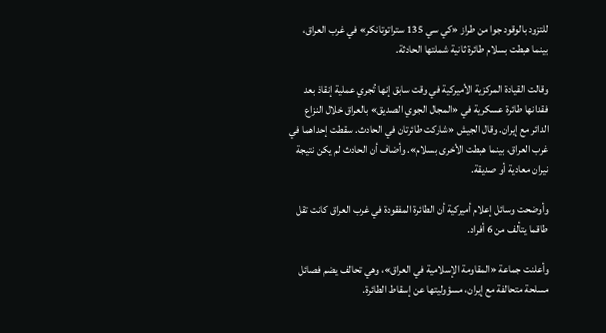للتزود بالوقود جوا من طراز «كي سي 135 ستراتوتانكر» في غرب العراق، بينما هبطت بسلام طائرة ثانية شملتها الحادثة.

وقالت القيادة المركزية الأميركية في وقت سابق إنها ‌تُجري ‌عملية إنقاذ ‌بعد فقدانها طائرة عسكرية في «المجال الجوي الصديق» بالعراق خلال النزاع الدائر ‌مع إيران. وقال ‌الجيش «شاركت طائرتان في ‌الحادث. سقطت إحداهما في غرب العراق، ‌بينما هبطت الأخرى بسلام». وأضاف أن الحادث لم يكن نتيجة نيران معادية أو صديقة.

وأوضحت وسائل إعلام أميركية أن الطائرة المفقودة في غرب العراق كانت تقل طاقما يتألف من 6 أفراد.

وأعلنت جماعة «المقاومة ‌الإسلامية في العراق»، وهي ‌تحالف يضم فصائل مسلحة متحالفة مع إيران، مسؤوليتها عن إسقاط ‌الطائرة.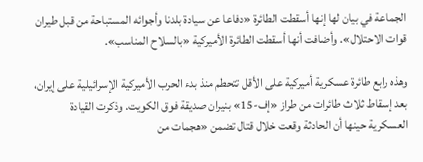الجماعة في بيان لها إنها أسقطت ‌الطائرة «دفاعا عن سيادة بلدنا وأجوائه المستباحة من قبل طيران قوات الاحتلال». وأضافت أنها أسقطت الطائرة الأميركية «بالسلاح المناسب».

وهذه رابع طائرة عسكرية أميركية على الأقل تتحطم منذ بدء الحرب الأميركية الإسرائيلية على إيران، بعد إسقاط ثلاث طائرات من طراز «إف-15» بنيران صديقة فوق الكويت. وذكرت القيادة العسكرية حينها أن الحادثة وقعت خلال قتال تضمن «هجمات من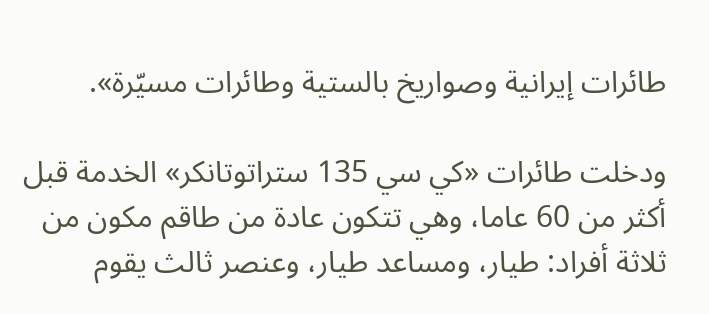طائرات إيرانية وصواريخ بالستية وطائرات مسيّرة».

ودخلت طائرات «كي سي 135 ستراتوتانكر» الخدمة قبل أكثر من 60 عاما، وهي تتكون عادة من طاقم مكون من ثلاثة أفراد: طيار، ومساعد طيار، وعنصر ثالث يقوم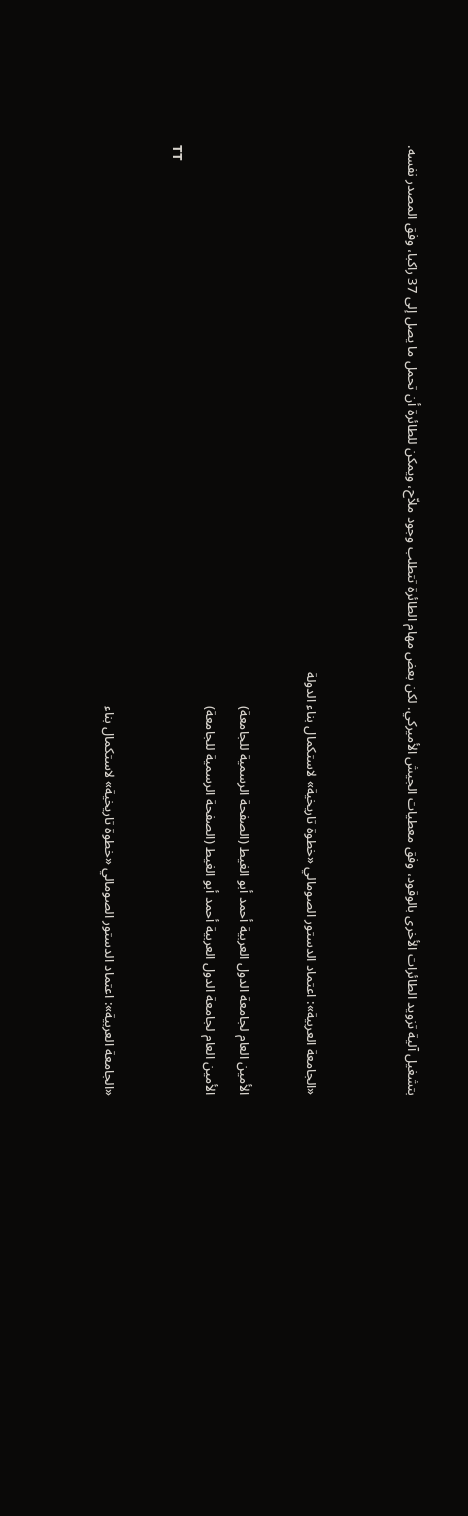بتشغيل آلية تزويد الطائرات الأخرى بالوقود، وفق معطيات الجيش الأميركي. لكن بعض مهام الطائرة تتطلب وجود ملاّح، ويمكن للطائرة أن تحمل ما يصل إلى 37 راكبا، وفق المصدر نفسه.


«الجامعة العربية»: اعتماد الدستور الصومالي «خطوة تاريخية» لاستكمال بناء الدولة

الأمين العام لجامعة الدول العربية أحمد أبو الغيط (الصفحة الرسمية للجامعة)
الأمين العام لجامعة الدول العربية أحمد أبو الغيط (الصفحة الرسمية للجامعة)
TT

«الجامعة العربية»: اعتماد الدستور الصومالي «خطوة تاريخية» لاستكمال بناء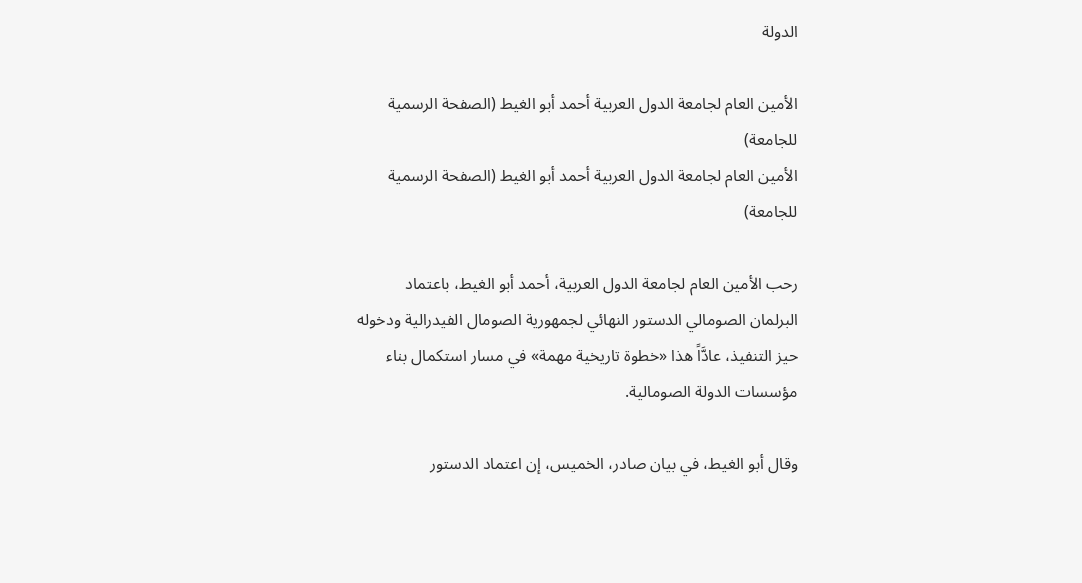الدولة

الأمين العام لجامعة الدول العربية أحمد أبو الغيط (الصفحة الرسمية للجامعة)
الأمين العام لجامعة الدول العربية أحمد أبو الغيط (الصفحة الرسمية للجامعة)

رحب الأمين العام لجامعة الدول العربية، أحمد أبو الغيط، باعتماد البرلمان الصومالي الدستور النهائي لجمهورية الصومال الفيدرالية ودخوله حيز التنفيذ، عادَّاً هذا «خطوة تاريخية مهمة» في مسار استكمال بناء مؤسسات الدولة الصومالية.

وقال أبو الغيط، في بيان صادر، الخميس، إن اعتماد الدستور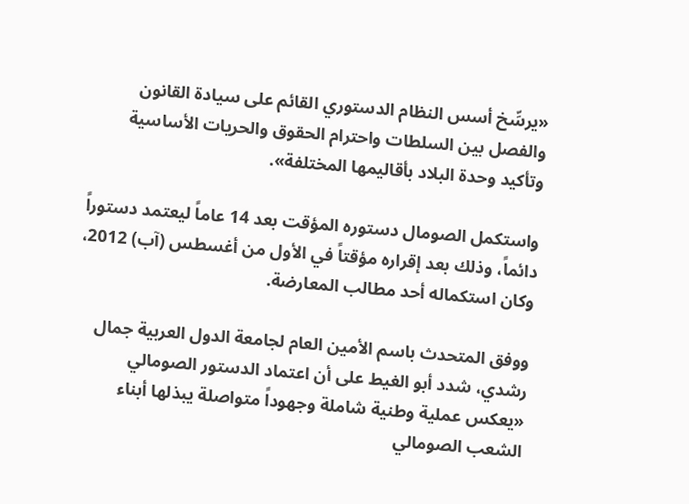«يرسِّخ أسس النظام الدستوري القائم على سيادة القانون والفصل بين السلطات واحترام الحقوق والحريات الأساسية وتأكيد وحدة البلاد بأقاليمها المختلفة».

واستكمل الصومال دستوره المؤقت بعد 14 عاماً ليعتمد دستوراً دائماً، وذلك بعد إقراره مؤقتاً في الأول من أغسطس (آب) 2012، وكان استكماله أحد مطالب المعارضة.

ووفق المتحدث باسم الأمين العام لجامعة الدول العربية جمال رشدي، شدد أبو الغيط على أن اعتماد الدستور الصومالي «يعكس عملية وطنية شاملة وجهوداً متواصلة يبذلها أبناء الشعب الصومالي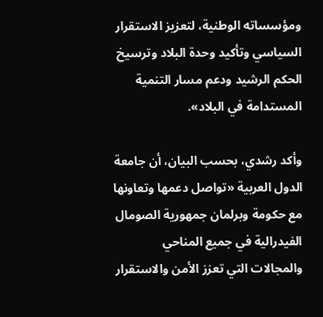ومؤسساته الوطنية، لتعزيز الاستقرار السياسي وتأكيد وحدة البلاد وترسيخ الحكم الرشيد ودعم مسار التنمية المستدامة في البلاد».

وأكد رشدي، بحسب البيان، أن جامعة الدول العربية «تواصل دعمها وتعاونها مع حكومة وبرلمان جمهورية الصومال الفيدرالية في جميع المناحي والمجالات التي تعزز الأمن والاستقرار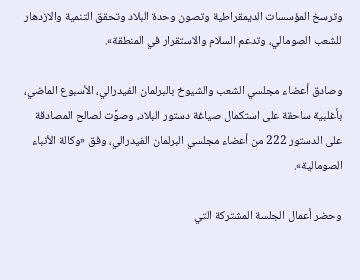وترسخ المؤسسات الديمقراطية وتصون وحدة البلاد وتحقق التنمية والازدهار للشعب الصومالي، وتدعم السلام والاستقرار في المنطقة».

وصادق أعضاء مجلسي الشعب والشيوخ بالبرلمان الفيدرالي، الأسبوع الماضي، بأغلبية ساحقة على استكمال صياغة دستور البلاد، وصوَّت لصالح المصادقة على الدستور 222 من أعضاء مجلسي البرلمان الفيدرالي، وفق «وكالة الأنباء الصومالية».

وحضر أعمال الجلسة المشتركة التي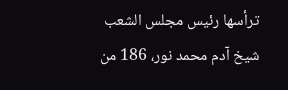ترأسها رئيس مجلس الشعب شيخ آدم محمد نور، 186 من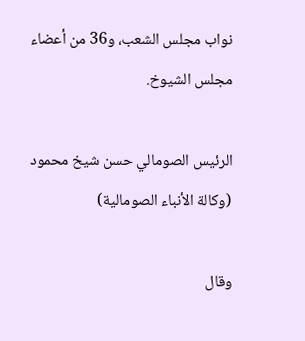نواب مجلس الشعب، و36 من أعضاء مجلس الشيوخ.

الرئيس الصومالي حسن شيخ محمود (وكالة الأنباء الصومالية)

وقال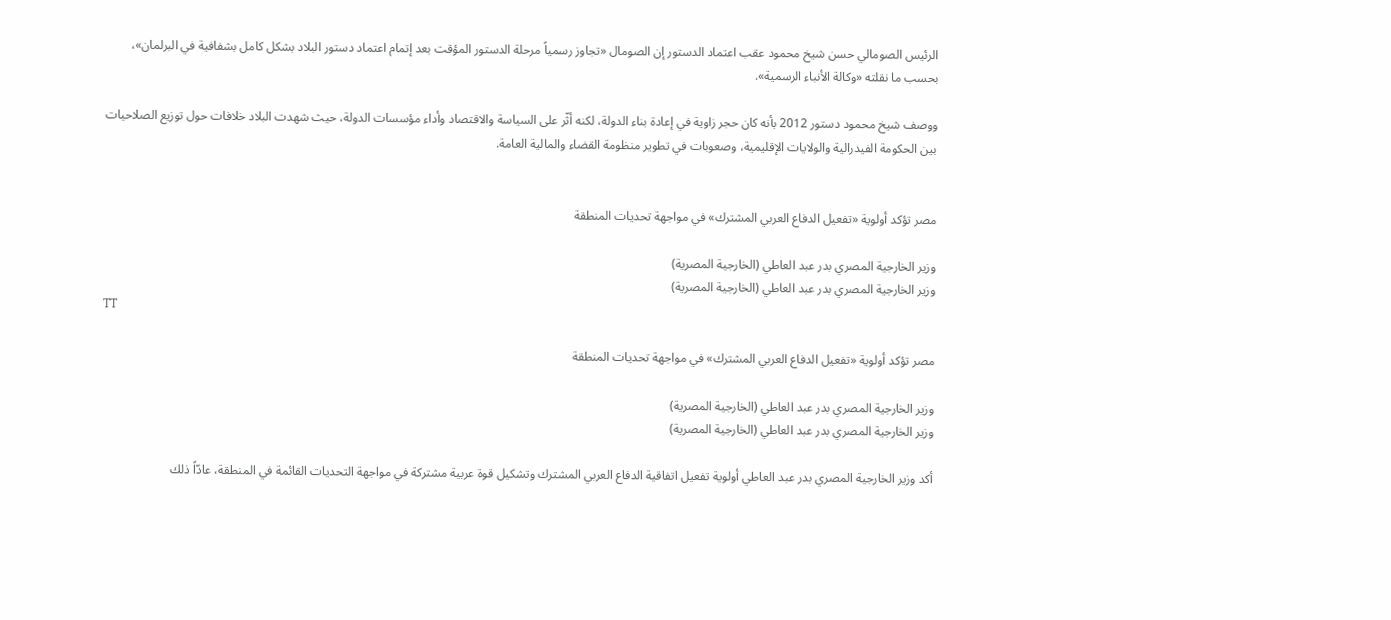الرئيس الصومالي حسن شيخ محمود عقب اعتماد الدستور إن الصومال «تجاوز رسمياً مرحلة الدستور المؤقت بعد إتمام اعتماد دستور البلاد بشكل كامل بشفافية في البرلمان»، بحسب ما نقلته «وكالة الأنباء الرسمية».

ووصف شيخ محمود دستور 2012 بأنه كان حجر زاوية في إعادة بناء الدولة، لكنه أثّر على السياسة والاقتصاد وأداء مؤسسات الدولة، حيث شهدت البلاد خلافات حول توزيع الصلاحيات بين الحكومة الفيدرالية والولايات الإقليمية، وصعوبات في تطوير منظومة القضاء والمالية العامة.


مصر تؤكد أولوية «تفعيل الدفاع العربي المشترك» في مواجهة تحديات المنطقة

وزير الخارجية المصري بدر عبد العاطي (الخارجية المصرية)
وزير الخارجية المصري بدر عبد العاطي (الخارجية المصرية)
TT

مصر تؤكد أولوية «تفعيل الدفاع العربي المشترك» في مواجهة تحديات المنطقة

وزير الخارجية المصري بدر عبد العاطي (الخارجية المصرية)
وزير الخارجية المصري بدر عبد العاطي (الخارجية المصرية)

أكد وزير الخارجية المصري بدر عبد العاطي أولوية تفعيل اتفاقية الدفاع العربي المشترك وتشكيل قوة عربية مشتركة في مواجهة التحديات القائمة في المنطقة، عادّاً ذلك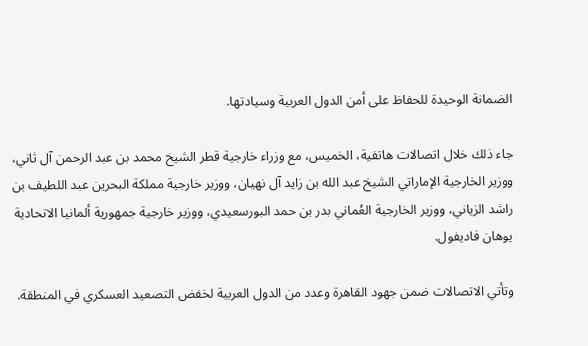الضمانة الوحيدة للحفاظ على أمن الدول العربية وسيادتها.

جاء ذلك خلال اتصالات هاتفية، الخميس، مع وزراء خارجية قطر الشيخ محمد بن عبد الرحمن آل ثاني، ووزير الخارجية الإماراتي الشيخ عبد الله بن زايد آل نهيان، ووزير خارجية مملكة البحرين عبد اللطيف بن راشد الزياني، ووزير الخارجية العُماني بدر بن حمد البورسعيدي، ووزير خارجية جمهورية ألمانيا الاتحادية يوهان فاديفول.

وتأتي الاتصالات ضمن جهود القاهرة وعدد من الدول العربية لخفض التصعيد العسكري في المنطقة.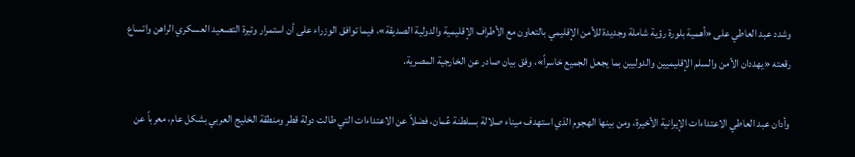وشدد عبد العاطي على «أهمية بلورة رؤية شاملة وجديدة للأمن الإقليمي بالتعاون مع الأطراف الإقليمية والدولية الصديقة»، فيما توافق الوزراء على أن استمرار وتيرة التصعيد العسكري الراهن واتساع رقعته «يهددان الأمن والسلم الإقليميين والدوليين بما يجعل الجميع خاسراً»، وفق بيان صادر عن الخارجية المصرية.

وأدان عبد العاطي الاعتداءات الإيرانية الأخيرة، ومن بينها الهجوم الذي استهدف ميناء صلالة بسلطنة عُمان، فضلاً عن الاعتداءات التي طالت دولة قطر ومنطقة الخليج العربي بشكل عام، معرباً عن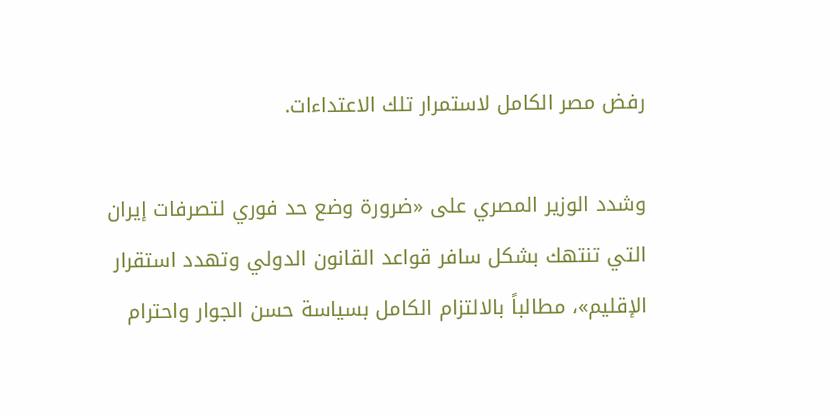رفض مصر الكامل لاستمرار تلك الاعتداءات.

وشدد الوزير المصري على «ضرورة وضع حد فوري لتصرفات إيران التي تنتهك بشكل سافر قواعد القانون الدولي وتهدد استقرار الإقليم»، مطالباً بالالتزام الكامل بسياسة حسن الجوار واحترام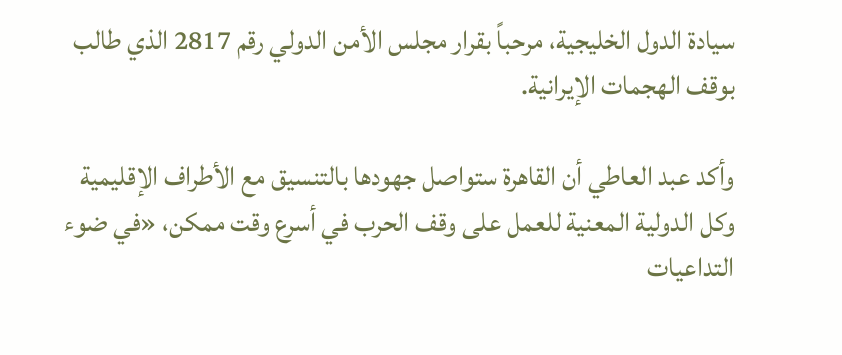سيادة الدول الخليجية، مرحباً بقرار مجلس الأمن الدولي رقم 2817 الذي طالب بوقف الهجمات الإيرانية.

وأكد عبد العاطي أن القاهرة ستواصل جهودها بالتنسيق مع الأطراف الإقليمية وكل الدولية المعنية للعمل على وقف الحرب في أسرع وقت ممكن، «في ضوء التداعيات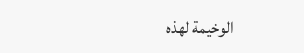الوخيمة لهذه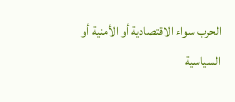الحرب سواء الاقتصادية أو الأمنية أو السياسية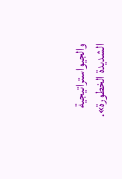والجيواستراتيجية الشديدة الخطورة».